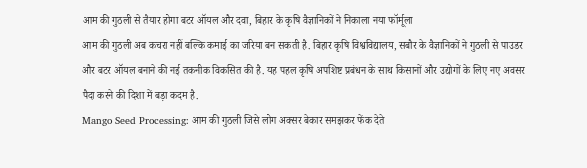आम की गुठली से तैयार होगा बटर ऑयल और दवा, बिहार के कृषि वैज्ञानिकों ने निकाला नया फॉर्मूला
आम की गुठली अब कचरा नहीं बल्कि कमाई का जरिया बन सकती है. बिहार कृषि विश्वविद्यालय, सबौर के वैज्ञानिकों ने गुठली से पाउडर और बटर ऑयल बनाने की नई तकनीक विकसित की है. यह पहल कृषि अपशिष्ट प्रबंधन के साथ किसानों और उद्योगों के लिए नए अवसर पैदा करने की दिशा में बड़ा कदम है.
Mango Seed Processing: आम की गुठली जिसे लोग अक्सर बेकार समझकर फेंक देते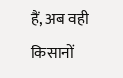हैं, अब वही किसानों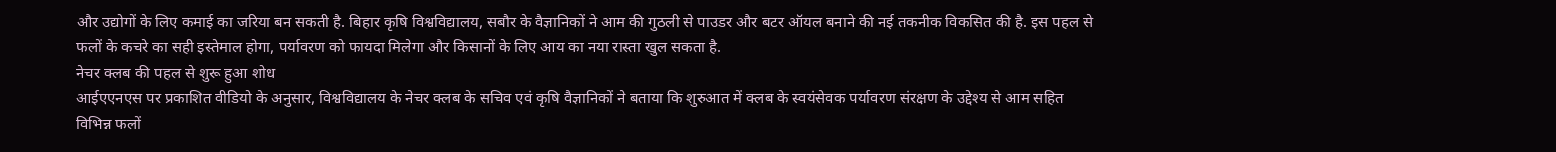और उद्योगों के लिए कमाई का जरिया बन सकती है. बिहार कृषि विश्वविद्यालय, सबौर के वैज्ञानिकों ने आम की गुठली से पाउडर और बटर ऑयल बनाने की नई तकनीक विकसित की है. इस पहल से फलों के कचरे का सही इस्तेमाल होगा, पर्यावरण को फायदा मिलेगा और किसानों के लिए आय का नया रास्ता खुल सकता है.
नेचर क्लब की पहल से शुरू हुआ शोध
आईएएनएस पर प्रकाशित वीडियो के अनुसार, विश्वविद्यालय के नेचर क्लब के सचिव एवं कृषि वैज्ञानिकों ने बताया कि शुरुआत में क्लब के स्वयंसेवक पर्यावरण संरक्षण के उद्देश्य से आम सहित विभिन्न फलों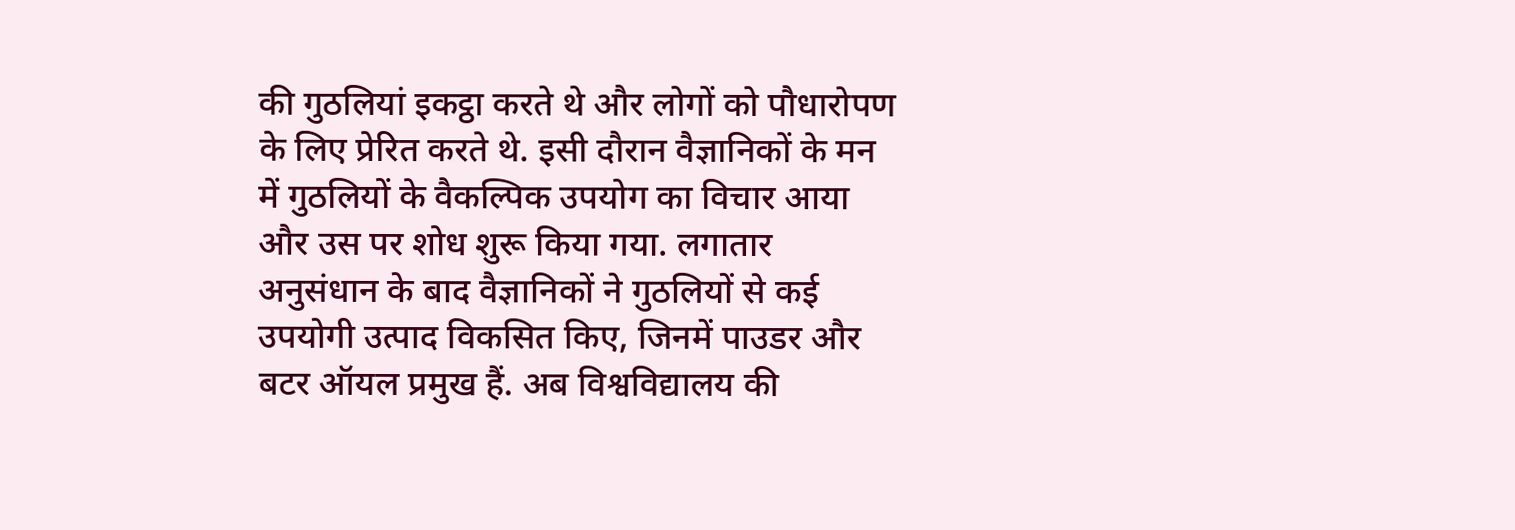की गुठलियां इकट्ठा करते थे और लोगों को पौधारोपण के लिए प्रेरित करते थे. इसी दौरान वैज्ञानिकों के मन में गुठलियों के वैकल्पिक उपयोग का विचार आया और उस पर शोध शुरू किया गया. लगातार अनुसंधान के बाद वैज्ञानिकों ने गुठलियों से कई उपयोगी उत्पाद विकसित किए, जिनमें पाउडर और बटर ऑयल प्रमुख हैं. अब विश्वविद्यालय की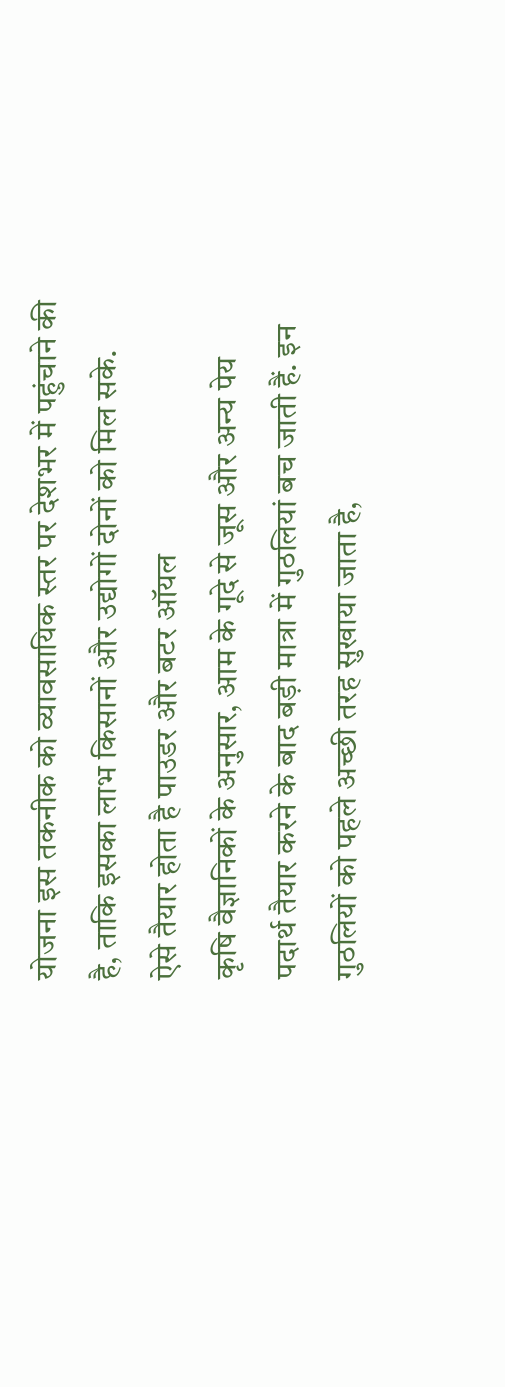योजना इस तकनीक को व्यावसायिक स्तर पर देशभर में पहुंचाने की है, ताकि इसका लाभ किसानों और उद्योगों दोनों को मिल सके.
ऐसे तैयार होता है पाउडर और बटर ऑयल
कृषि वैज्ञानिकों के अनुसार, आम के गूदे से जूस और अन्य पेय पदार्थ तैयार करने के बाद बड़ी मात्रा में गुठलियां बच जाती हैं. इन गुठलियों को पहले अच्छी तरह सुखाया जाता है,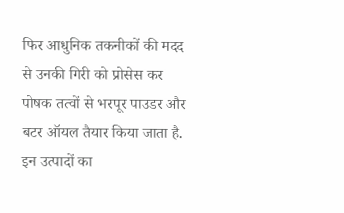फिर आधुनिक तकनीकों की मदद से उनकी गिरी को प्रोसेस कर पोषक तत्वों से भरपूर पाउडर और बटर ऑयल तैयार किया जाता है. इन उत्पादों का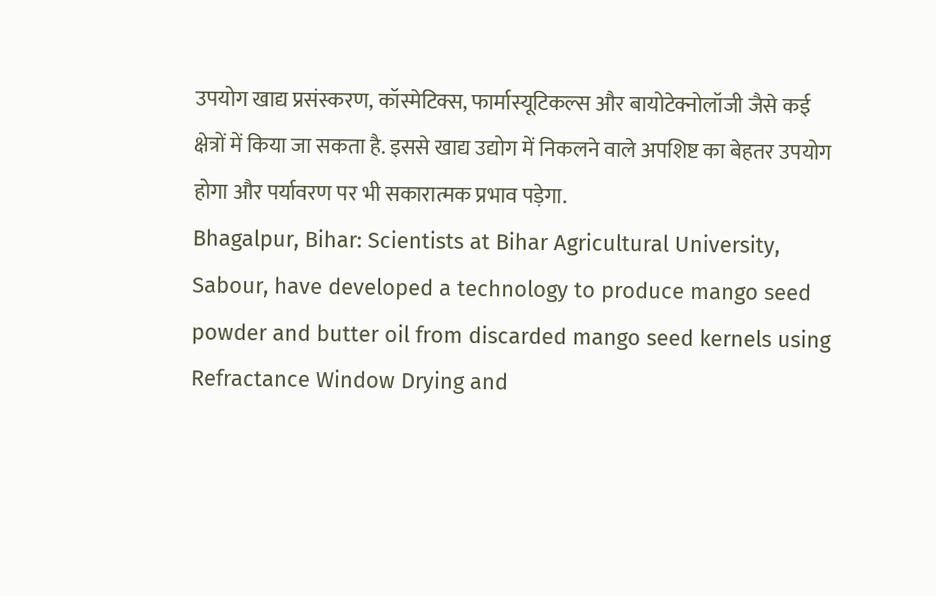उपयोग खाद्य प्रसंस्करण, कॉस्मेटिक्स, फार्मास्यूटिकल्स और बायोटेक्नोलॉजी जैसे कई क्षेत्रों में किया जा सकता है. इससे खाद्य उद्योग में निकलने वाले अपशिष्ट का बेहतर उपयोग होगा और पर्यावरण पर भी सकारात्मक प्रभाव पड़ेगा.
Bhagalpur, Bihar: Scientists at Bihar Agricultural University, Sabour, have developed a technology to produce mango seed powder and butter oil from discarded mango seed kernels using Refractance Window Drying and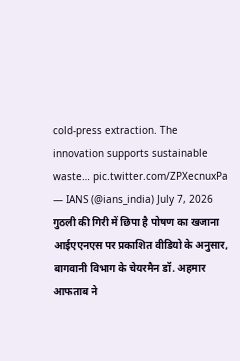cold-press extraction. The innovation supports sustainable waste… pic.twitter.com/ZPXecnuxPa
— IANS (@ians_india) July 7, 2026
गुठली की गिरी में छिपा है पोषण का खजाना
आईएएनएस पर प्रकाशित वीडियो के अनुसार, बागवानी विभाग के चेयरमैन डॉ. अहमार आफताब ने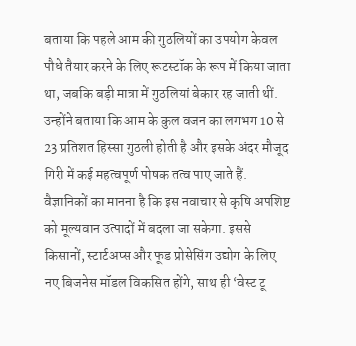बताया कि पहले आम की गुठलियों का उपयोग केवल पौधे तैयार करने के लिए रूटस्टॉक के रूप में किया जाता था, जबकि बड़ी मात्रा में गुठलियां बेकार रह जाती थीं. उन्होंने बताया कि आम के कुल वजन का लगभग 10 से 23 प्रतिशत हिस्सा गुठली होती है और इसके अंदर मौजूद गिरी में कई महत्वपूर्ण पोषक तत्व पाए जाते हैं. वैज्ञानिकों का मानना है कि इस नवाचार से कृषि अपशिष्ट को मूल्यवान उत्पादों में बदला जा सकेगा. इससे किसानों, स्टार्टअप्स और फूड प्रोसेसिंग उद्योग के लिए नए बिजनेस मॉडल विकसित होंगे, साथ ही ‘वेस्ट टू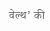वेल्थ’ की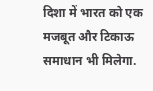दिशा में भारत को एक मजबूत और टिकाऊ समाधान भी मिलेगा.